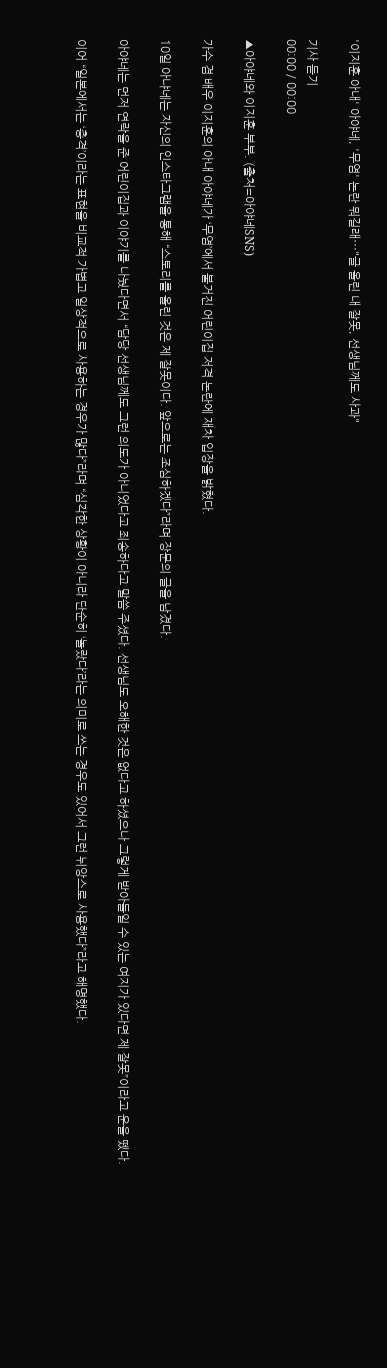'이지훈 아내' 아야네, '무염' 논란 뭐길래⋯"글 올린 내 잘못, 선생님께도 사과"

기사 듣기
00:00 / 00:00

▲아야네와 이지훈 부부. (출처=아야네SNS)

가수 겸 배우 이지훈의 아내 아야네가 ‘무염’에서 불거진 어린이집 저격 논란에 재차 입장을 밝혔다.

10일 아냐네는 자신의 인스타그램을 통해 “스토리를 올린 것은 제 잘못이다. 앞으로는 조심하겠다”라며 장문의 글을 남겼다.

아야네는 먼저 연락을 준 어린이집과 이야기를 나눴다면서 “담당 선생님께도 그런 의도가 아니었다고 죄송하다고 말씀 주셨다. 선생님도 오해한 것은 없다고 하셨으나 그렇게 받아들일 수 있는 여지가 있다면 제 잘못”이라고 운을 뗐다.

이어 “일본에서는 ‘충격’이라는 표현을 비교적 가볍고 일상적으로 사용하는 경우가 많다”라며 “심각한 상황이 아니라 단순히 ‘놀랐다’라는 의미로 쓰는 경우도 있어서 그런 뉘앙스로 사용했다”라고 해명했다.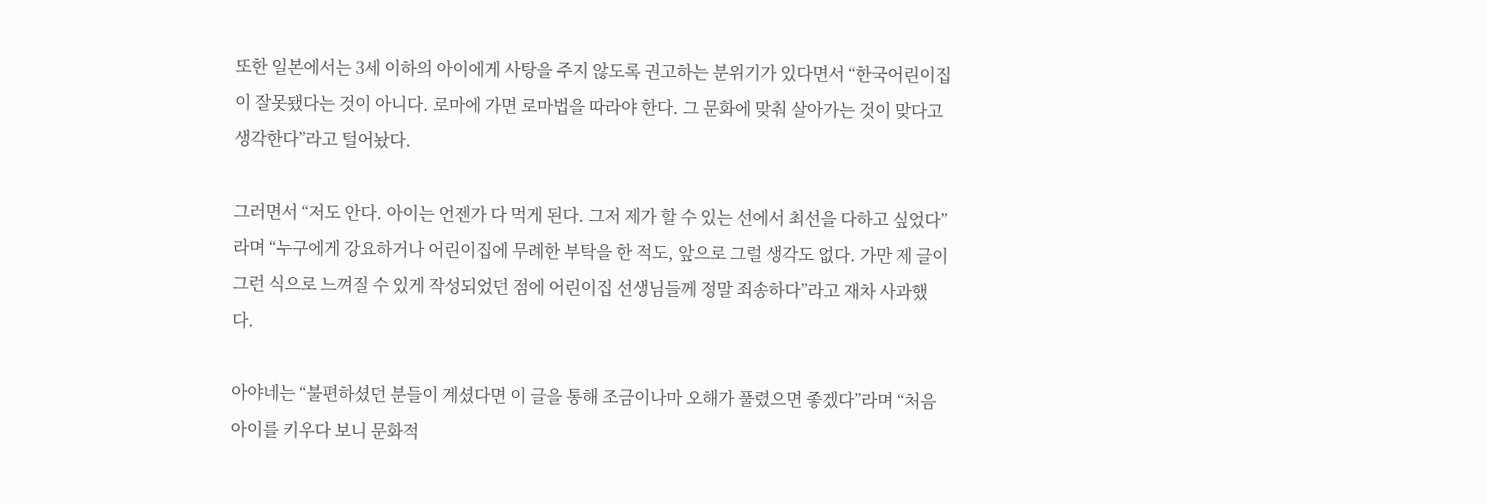또한 일본에서는 3세 이하의 아이에게 사탕을 주지 않도록 권고하는 분위기가 있다면서 “한국어린이집이 잘못됐다는 것이 아니다. 로마에 가면 로마법을 따라야 한다. 그 문화에 맞춰 살아가는 것이 맞다고 생각한다”라고 털어놨다.

그러면서 “저도 안다. 아이는 언젠가 다 먹게 된다. 그저 제가 할 수 있는 선에서 최선을 다하고 싶었다”라며 “누구에게 강요하거나 어린이집에 무례한 부탁을 한 적도, 앞으로 그럴 생각도 없다. 가만 제 글이 그런 식으로 느껴질 수 있게 작성되었던 점에 어린이집 선생님들께 정말 죄송하다”라고 재차 사과했다.

아야네는 “불편하셨던 분들이 계셨다면 이 글을 통해 조금이나마 오해가 풀렸으면 좋겠다”라며 “처음 아이를 키우다 보니 문화적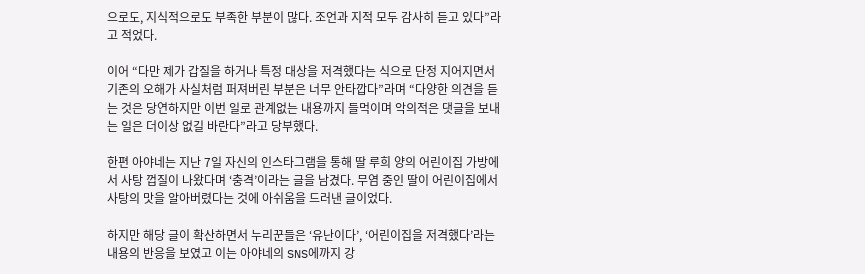으로도, 지식적으로도 부족한 부분이 많다. 조언과 지적 모두 감사히 듣고 있다”라고 적었다.

이어 “다만 제가 갑질을 하거나 특정 대상을 저격했다는 식으로 단정 지어지면서 기존의 오해가 사실처럼 퍼져버린 부분은 너무 안타깝다”라며 “다양한 의견을 듣는 것은 당연하지만 이번 일로 관계없는 내용까지 들먹이며 악의적은 댓글을 보내는 일은 더이상 없길 바란다”라고 당부했다.

한편 아야네는 지난 7일 자신의 인스타그램을 통해 딸 루희 양의 어린이집 가방에서 사탕 껍질이 나왔다며 ‘충격’이라는 글을 남겼다. 무염 중인 딸이 어린이집에서 사탕의 맛을 알아버렸다는 것에 아쉬움을 드러낸 글이었다.

하지만 해당 글이 확산하면서 누리꾼들은 ‘유난이다’, ‘어린이집을 저격했다’라는 내용의 반응을 보였고 이는 아야네의 SNS에까지 강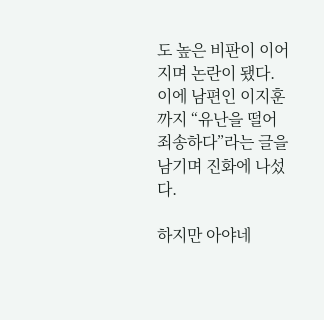도 높은 비판이 이어지며 논란이 됐다. 이에 남편인 이지훈까지 “유난을 떨어 죄송하다”라는 글을 남기며 진화에 나섰다.

하지만 아야네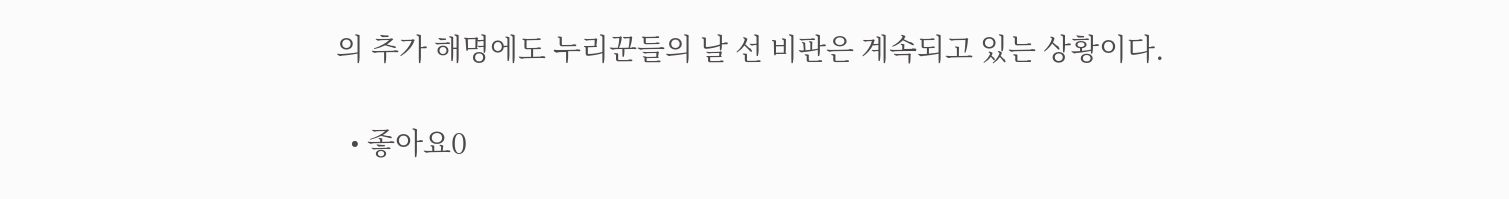의 추가 해명에도 누리꾼들의 날 선 비판은 계속되고 있는 상황이다.

  • 좋아요0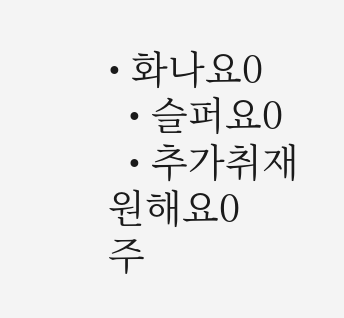• 화나요0
  • 슬퍼요0
  • 추가취재 원해요0
주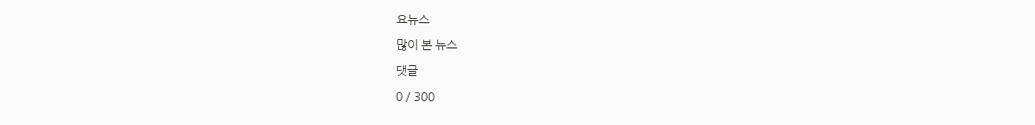요뉴스
많이 본 뉴스
댓글
0 / 300